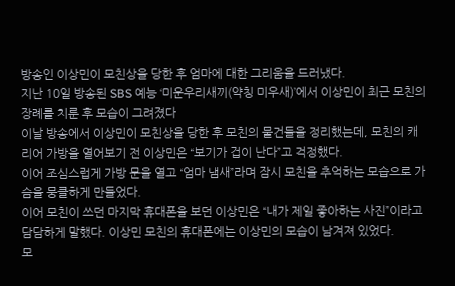방송인 이상민이 모친상을 당한 후 엄마에 대한 그리움을 드러냈다.
지난 10일 방송된 SBS 예능 ‘미운우리새끼(약칭 미우새)’에서 이상민이 최근 모친의 장례를 치룬 후 모습이 그려졌다
이날 방송에서 이상민이 모친상을 당한 후 모친의 물건들을 정리했는데, 모친의 캐리어 가방을 열어보기 전 이상민은 “보기가 겁이 난다”고 걱정했다.
이어 조심스럽게 가방 문을 열고 “엄마 냄새”라며 잠시 모친을 추억하는 모습으로 가슴을 뭉클하게 만들었다.
이어 모친이 쓰던 마지막 휴대폰을 보던 이상민은 “내가 제일 좋아하는 사진”이라고 담담하게 말했다. 이상민 모친의 휴대폰에는 이상민의 모습이 남겨져 있었다.
모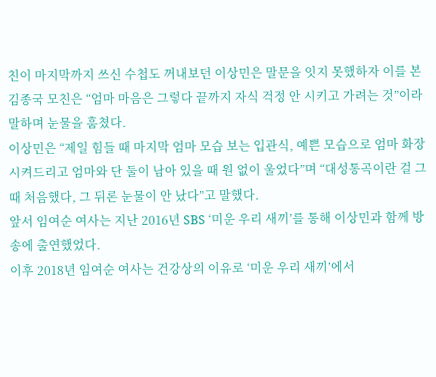친이 마지막까지 쓰신 수첩도 꺼내보던 이상민은 말문을 잇지 못했하자 이를 본 김종국 모친은 “엄마 마음은 그렇다 끝까지 자식 걱정 안 시키고 가려는 것”이라 말하며 눈물을 훔쳤다.
이상민은 “제일 힘들 때 마지막 엄마 모습 보는 입관식, 예쁜 모습으로 엄마 화장시켜드리고 엄마와 단 둘이 남아 있을 때 원 없이 울었다”며 “대성통곡이란 걸 그때 처음했다, 그 뒤론 눈물이 안 났다”고 말했다.
앞서 임여순 여사는 지난 2016년 SBS ‘미운 우리 새끼’를 통해 이상민과 함께 방송에 출연했었다.
이후 2018년 임여순 여사는 건강상의 이유로 ‘미운 우리 새끼’에서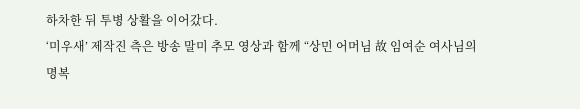하차한 뒤 투병 상활을 이어갔다.
‘미우새’ 제작진 측은 방송 말미 추모 영상과 함께 “상민 어머님 故 임여순 여사님의 명복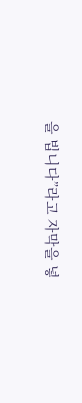을 빕니다”라고 자막을 넣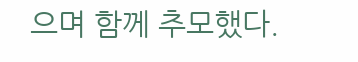으며 함께 추모했다.